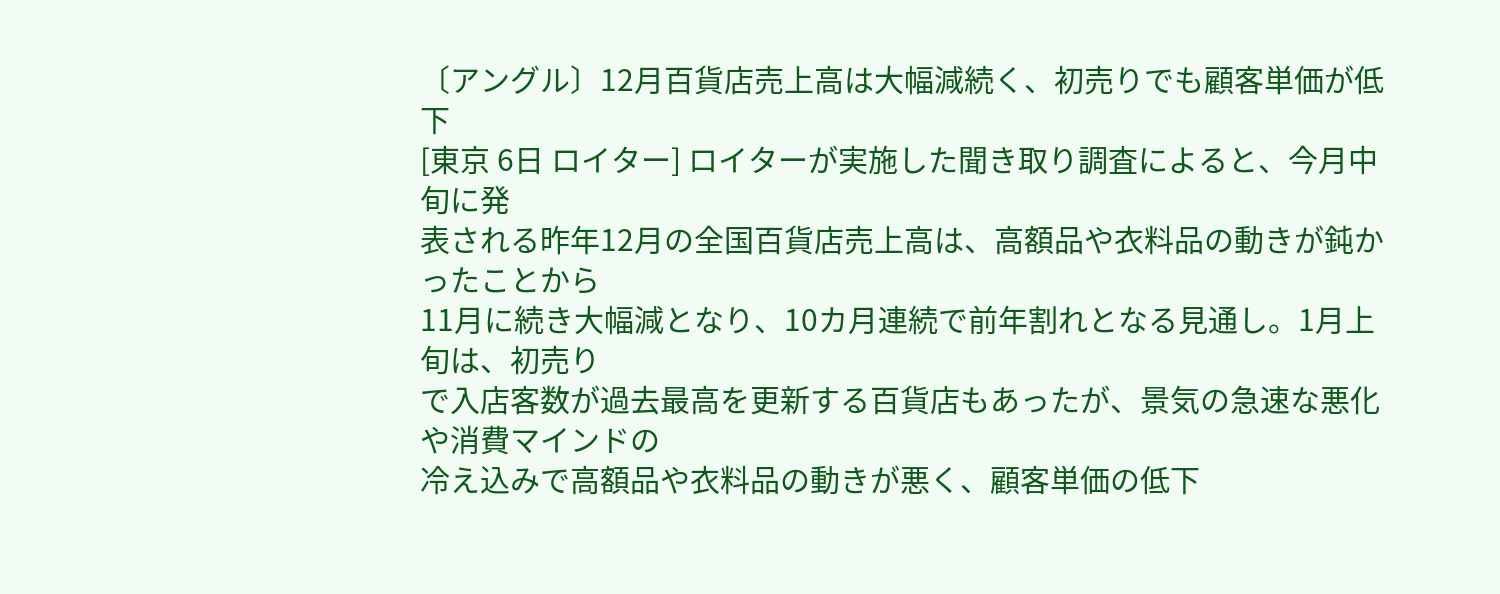〔アングル〕12月百貨店売上高は大幅減続く、初売りでも顧客単価が低下
[東京 6日 ロイター] ロイターが実施した聞き取り調査によると、今月中旬に発
表される昨年12月の全国百貨店売上高は、高額品や衣料品の動きが鈍かったことから
11月に続き大幅減となり、10カ月連続で前年割れとなる見通し。1月上旬は、初売り
で入店客数が過去最高を更新する百貨店もあったが、景気の急速な悪化や消費マインドの
冷え込みで高額品や衣料品の動きが悪く、顧客単価の低下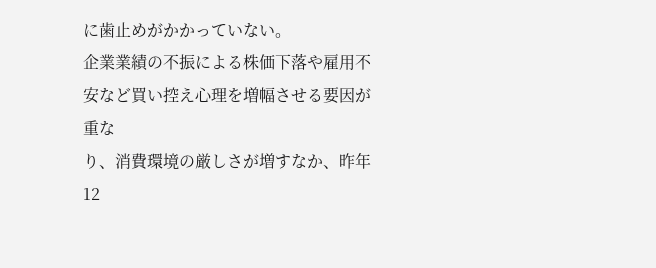に歯止めがかかっていない。
企業業績の不振による株価下落や雇用不安など買い控え心理を増幅させる要因が重な
り、消費環境の厳しさが増すなか、昨年12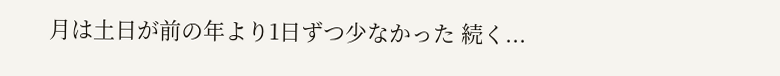月は土日が前の年より1日ずつ少なかった 続く...